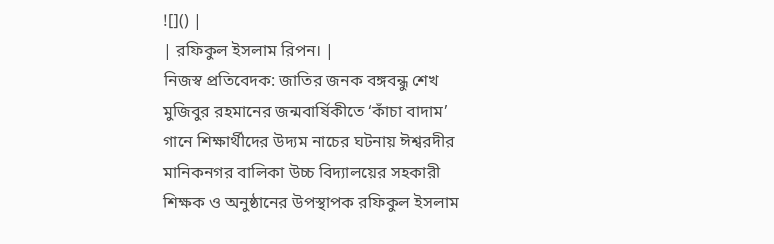![]() |
| রফিকুল ইসলাম রিপন। |
নিজস্ব প্রতিবেদক: জাতির জনক বঙ্গবন্ধু শেখ মুজিবুর রহমানের জন্মবার্ষিকীতে ‘কাঁচা বাদাম’ গানে শিক্ষার্থীদের উদ্যম নাচের ঘটনায় ঈশ্বরদীর মানিকনগর বালিকা উচ্চ বিদ্যালয়ের সহকারী শিক্ষক ও অনুষ্ঠানের উপস্থাপক রফিকুল ইসলাম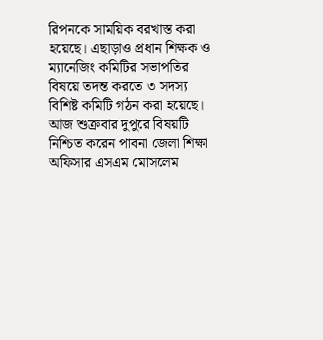রিপনকে সাময়িক বরখাস্ত করা হয়েছে। এছাড়াও প্রধান শিক্ষক ও ম্যানেজিং কমিটির সভাপতির বিষয়ে তদন্ত করতে ৩ সদস্য বিশিষ্ট কমিটি গঠন করা হয়েছে।
আজ শুক্রবার দুপুরে বিষয়টি নিশ্চিত করেন পাবনা জেলা শিক্ষা অফিসার এসএম মোসলেম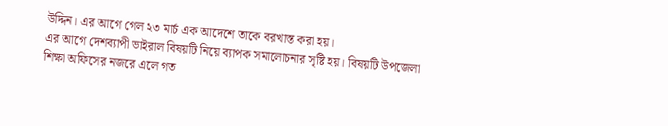উদ্দিন। এর আগে গেল ২৩ মার্চ এক আদেশে তাকে বরখাস্ত করা হয়।
এর আগে দেশব্যাপী ভাইরাল বিষয়টি নিয়ে ব্যাপক সমালোচনার সৃষ্টি হয়। বিষয়টি উপজেলা শিক্ষা অফিসের নজরে এলে গত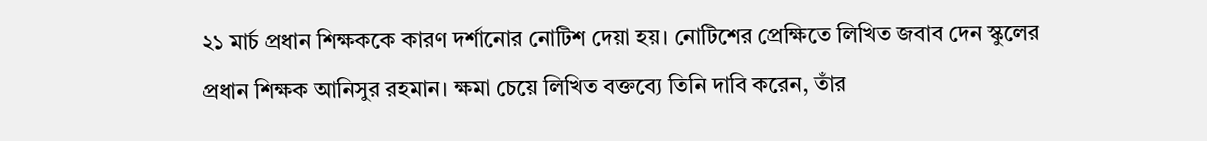২১ মার্চ প্রধান শিক্ষককে কারণ দর্শানোর নোটিশ দেয়া হয়। নোটিশের প্রেক্ষিতে লিখিত জবাব দেন স্কুলের প্রধান শিক্ষক আনিসুর রহমান। ক্ষমা চেয়ে লিখিত বক্তব্যে তিনি দাবি করেন, তাঁর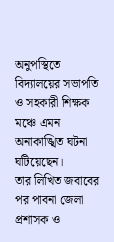অনুপস্থিতে বিদ্যালয়ের সভাপতি ও সহকারী শিক্ষক মঞ্চে এমন অনাকাঙ্খিত ঘটনা ঘটিয়েছেন।
তার লিখিত জবাবের পর পাবনা জেলা প্রশাসক ও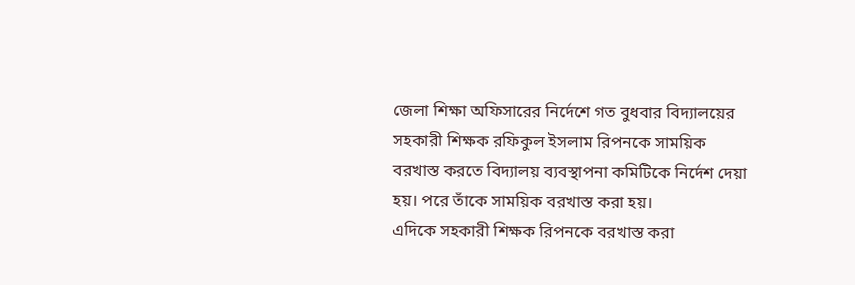জেলা শিক্ষা অফিসারের নির্দেশে গত বুধবার বিদ্যালয়ের সহকারী শিক্ষক রফিকুল ইসলাম রিপনকে সাময়িক বরখাস্ত করতে বিদ্যালয় ব্যবস্থাপনা কমিটিকে নির্দেশ দেয়া হয়। পরে তাঁকে সাময়িক বরখাস্ত করা হয়।
এদিকে সহকারী শিক্ষক রিপনকে বরখাস্ত করা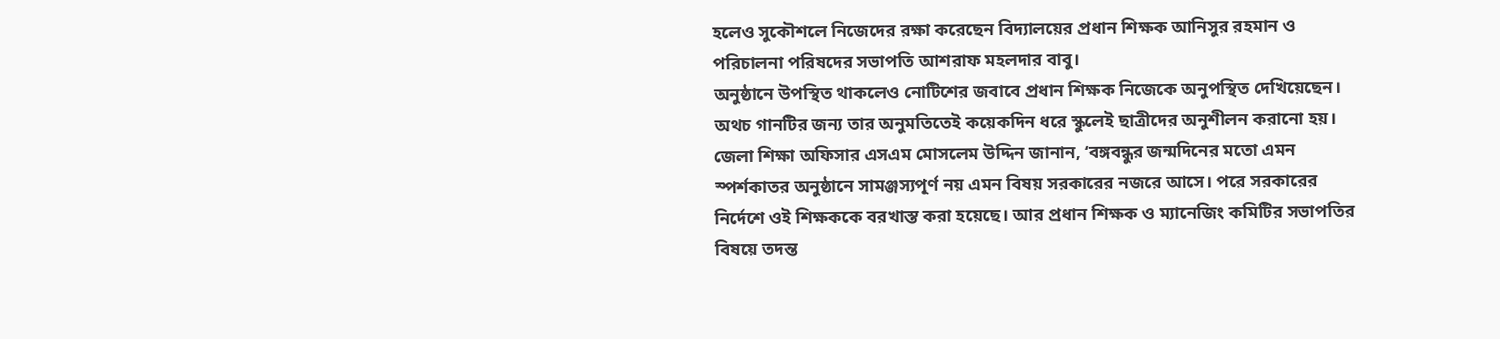হলেও সুকৌশলে নিজেদের রক্ষা করেছেন বিদ্যালয়ের প্রধান শিক্ষক আনিসুর রহমান ও পরিচালনা পরিষদের সভাপতি আশরাফ মহলদার বাবু।
অনুষ্ঠানে উপস্থিত থাকলেও নোটিশের জবাবে প্রধান শিক্ষক নিজেকে অনুপস্থিত দেখিয়েছেন। অথচ গানটির জন্য তার অনুমতিতেই কয়েকদিন ধরে স্কুলেই ছাত্রীদের অনুশীলন করানো হয়।
জেলা শিক্ষা অফিসার এসএম মোসলেম উদ্দিন জানান, ‘বঙ্গবন্ধুর জন্মদিনের মতো এমন স্পর্শকাতর অনুষ্ঠানে সামঞ্জস্যপূর্ণ নয় এমন বিষয় সরকারের নজরে আসে। পরে সরকারের নির্দেশে ওই শিক্ষককে বরখাস্ত করা হয়েছে। আর প্রধান শিক্ষক ও ম্যানেজিং কমিটির সভাপতির বিষয়ে তদন্ত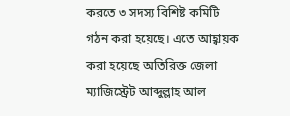করতে ৩ সদস্য বিশিষ্ট কমিটি গঠন করা হয়েছে। এতে আহ্বায়ক করা হয়েছে অতিরিক্ত জেলা ম্যাজিস্ট্রেট আব্দুল্লাহ আল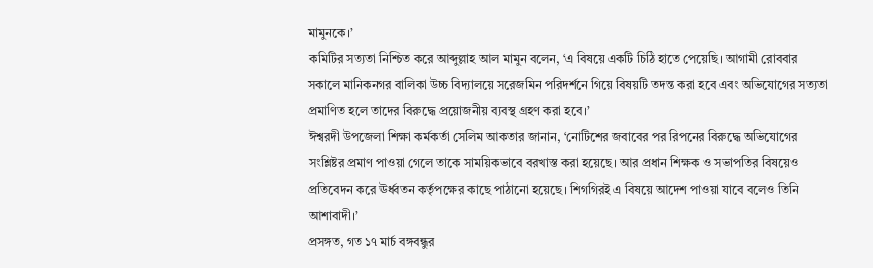মামুনকে।’
কমিটির সত্যতা নিশ্চিত করে আব্দুল্লাহ আল মামুন বলেন, ‘এ বিষয়ে একটি চিঠি হাতে পেয়েছি। আগামী রোববার সকালে মানিকনগর বালিকা উচ্চ বিদ্যালয়ে সরেজমিন পরিদর্শনে গিয়ে বিষয়টি তদন্ত করা হবে এবং অভিযোগের সত্যতা প্রমাণিত হলে তাদের বিরুদ্ধে প্রয়োজনীয় ব্যবস্থ গ্রহণ করা হবে।’
ঈশ্বরদী উপজেলা শিক্ষা কর্মকর্তা সেলিম আকতার জানান, ‘নোটিশের জবাবের পর রিপনের বিরুদ্ধে অভিযোগের সংশ্লিষ্টর প্রমাণ পাওয়া গেলে তাকে সাময়িকভাবে বরখাস্ত করা হয়েছে। আর প্রধান শিক্ষক ও সভাপতির বিষয়েও প্রতিবেদন করে ঊর্ধ্বতন কর্তৃপক্ষের কাছে পাঠানো হয়েছে। শিগগিরই এ বিষয়ে আদেশ পাওয়া যাবে বলেও তিনি আশাবাদী।’
প্রসঙ্গত, গত ১৭ মার্চ বঙ্গবন্ধুর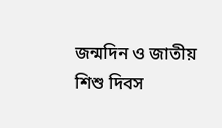জন্মদিন ও জাতীয় শিশু দিবস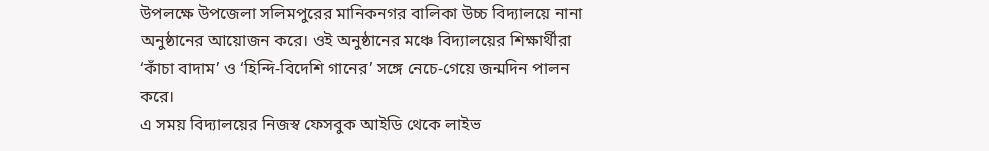উপলক্ষে উপজেলা সলিমপুরের মানিকনগর বালিকা উচ্চ বিদ্যালয়ে নানা অনুষ্ঠানের আয়োজন করে। ওই অনুষ্ঠানের মঞ্চে বিদ্যালয়ের শিক্ষার্থীরা ‘কাঁচা বাদাম’ ও ‘হিন্দি-বিদেশি গানের’ সঙ্গে নেচে-গেয়ে জন্মদিন পালন করে।
এ সময় বিদ্যালয়ের নিজস্ব ফেসবুক আইডি থেকে লাইভ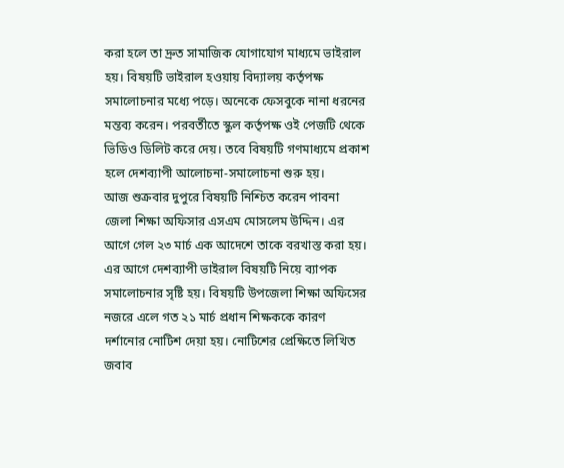করা হলে তা দ্রুত সামাজিক যোগাযোগ মাধ্যমে ভাইরাল হয়। বিষয়টি ভাইরাল হওয়ায় বিদ্যালয় কর্তৃপক্ষ সমালোচনার মধ্যে পড়ে। অনেকে ফেসবুকে নানা ধরনের মন্তব্য করেন। পরবর্তীতে স্কুল কর্তৃপক্ষ ওই পেজটি থেকে ভিডিও ডিলিট করে দেয়। তবে বিষয়টি গণমাধ্যমে প্রকাশ হলে দেশব্যাপী আলোচনা-সমালোচনা শুরু হয়।
আজ শুক্রবার দুপুরে বিষয়টি নিশ্চিত করেন পাবনা জেলা শিক্ষা অফিসার এসএম মোসলেম উদ্দিন। এর আগে গেল ২৩ মার্চ এক আদেশে তাকে বরখাস্ত করা হয়।
এর আগে দেশব্যাপী ভাইরাল বিষয়টি নিয়ে ব্যাপক সমালোচনার সৃষ্টি হয়। বিষয়টি উপজেলা শিক্ষা অফিসের নজরে এলে গত ২১ মার্চ প্রধান শিক্ষককে কারণ দর্শানোর নোটিশ দেয়া হয়। নোটিশের প্রেক্ষিতে লিখিত জবাব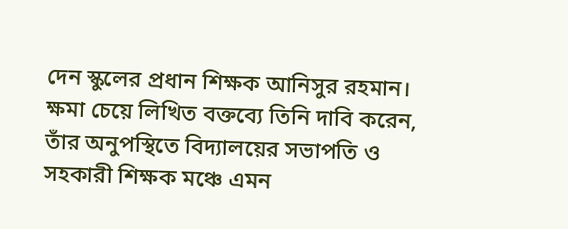দেন স্কুলের প্রধান শিক্ষক আনিসুর রহমান। ক্ষমা চেয়ে লিখিত বক্তব্যে তিনি দাবি করেন, তাঁর অনুপস্থিতে বিদ্যালয়ের সভাপতি ও সহকারী শিক্ষক মঞ্চে এমন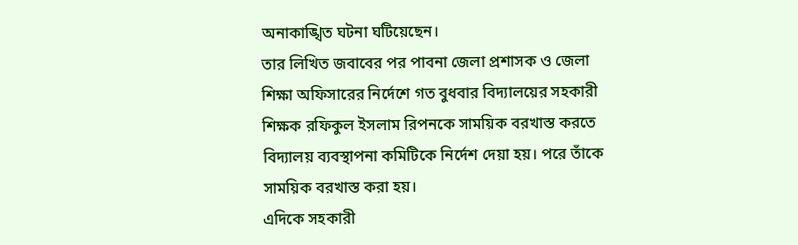অনাকাঙ্খিত ঘটনা ঘটিয়েছেন।
তার লিখিত জবাবের পর পাবনা জেলা প্রশাসক ও জেলা শিক্ষা অফিসারের নির্দেশে গত বুধবার বিদ্যালয়ের সহকারী শিক্ষক রফিকুল ইসলাম রিপনকে সাময়িক বরখাস্ত করতে বিদ্যালয় ব্যবস্থাপনা কমিটিকে নির্দেশ দেয়া হয়। পরে তাঁকে সাময়িক বরখাস্ত করা হয়।
এদিকে সহকারী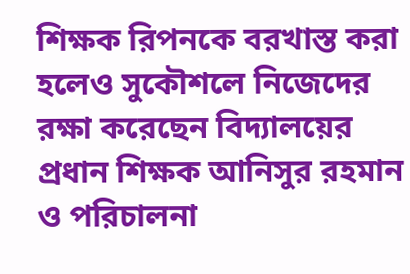শিক্ষক রিপনকে বরখাস্ত করা হলেও সুকৌশলে নিজেদের রক্ষা করেছেন বিদ্যালয়ের প্রধান শিক্ষক আনিসুর রহমান ও পরিচালনা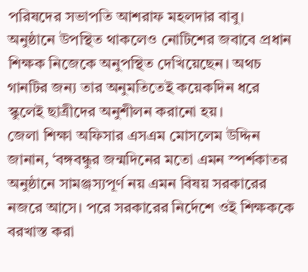পরিষদের সভাপতি আশরাফ মহলদার বাবু।
অনুষ্ঠানে উপস্থিত থাকলেও নোটিশের জবাবে প্রধান শিক্ষক নিজেকে অনুপস্থিত দেখিয়েছেন। অথচ গানটির জন্য তার অনুমতিতেই কয়েকদিন ধরে স্কুলেই ছাত্রীদের অনুশীলন করানো হয়।
জেলা শিক্ষা অফিসার এসএম মোসলেম উদ্দিন জানান, ‘বঙ্গবন্ধুর জন্মদিনের মতো এমন স্পর্শকাতর অনুষ্ঠানে সামঞ্জস্যপূর্ণ নয় এমন বিষয় সরকারের নজরে আসে। পরে সরকারের নির্দেশে ওই শিক্ষককে বরখাস্ত করা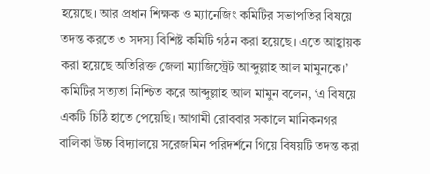হয়েছে। আর প্রধান শিক্ষক ও ম্যানেজিং কমিটির সভাপতির বিষয়ে তদন্ত করতে ৩ সদস্য বিশিষ্ট কমিটি গঠন করা হয়েছে। এতে আহ্বায়ক করা হয়েছে অতিরিক্ত জেলা ম্যাজিস্ট্রেট আব্দুল্লাহ আল মামুনকে।’
কমিটির সত্যতা নিশ্চিত করে আব্দুল্লাহ আল মামুন বলেন, ‘এ বিষয়ে একটি চিঠি হাতে পেয়েছি। আগামী রোববার সকালে মানিকনগর বালিকা উচ্চ বিদ্যালয়ে সরেজমিন পরিদর্শনে গিয়ে বিষয়টি তদন্ত করা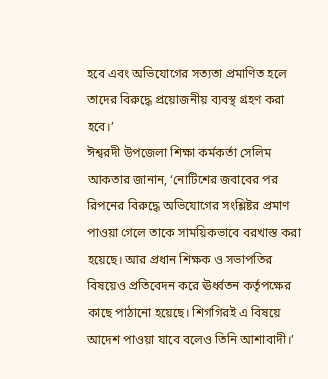হবে এবং অভিযোগের সত্যতা প্রমাণিত হলে তাদের বিরুদ্ধে প্রয়োজনীয় ব্যবস্থ গ্রহণ করা হবে।’
ঈশ্বরদী উপজেলা শিক্ষা কর্মকর্তা সেলিম আকতার জানান, ‘নোটিশের জবাবের পর রিপনের বিরুদ্ধে অভিযোগের সংশ্লিষ্টর প্রমাণ পাওয়া গেলে তাকে সাময়িকভাবে বরখাস্ত করা হয়েছে। আর প্রধান শিক্ষক ও সভাপতির বিষয়েও প্রতিবেদন করে ঊর্ধ্বতন কর্তৃপক্ষের কাছে পাঠানো হয়েছে। শিগগিরই এ বিষয়ে আদেশ পাওয়া যাবে বলেও তিনি আশাবাদী।’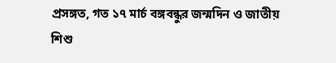প্রসঙ্গত, গত ১৭ মার্চ বঙ্গবন্ধুর জন্মদিন ও জাতীয় শিশু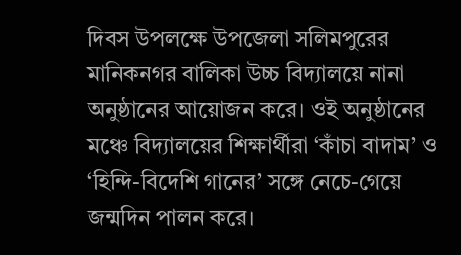দিবস উপলক্ষে উপজেলা সলিমপুরের মানিকনগর বালিকা উচ্চ বিদ্যালয়ে নানা অনুষ্ঠানের আয়োজন করে। ওই অনুষ্ঠানের মঞ্চে বিদ্যালয়ের শিক্ষার্থীরা ‘কাঁচা বাদাম’ ও ‘হিন্দি-বিদেশি গানের’ সঙ্গে নেচে-গেয়ে জন্মদিন পালন করে।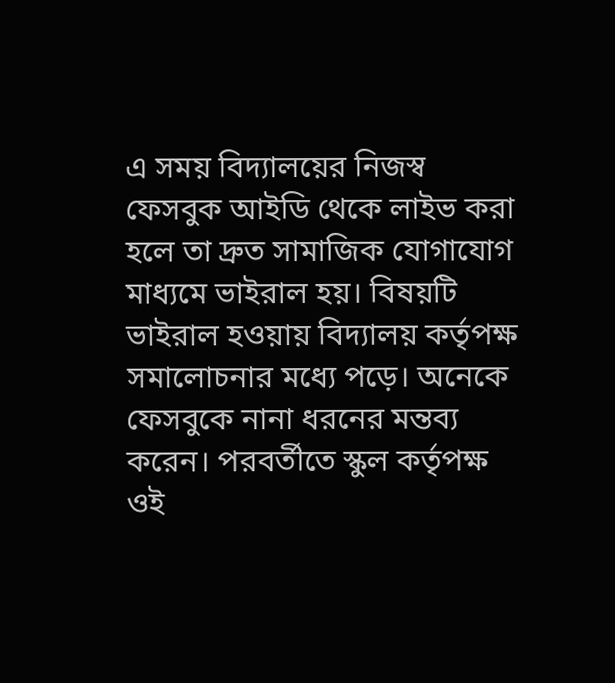এ সময় বিদ্যালয়ের নিজস্ব ফেসবুক আইডি থেকে লাইভ করা হলে তা দ্রুত সামাজিক যোগাযোগ মাধ্যমে ভাইরাল হয়। বিষয়টি ভাইরাল হওয়ায় বিদ্যালয় কর্তৃপক্ষ সমালোচনার মধ্যে পড়ে। অনেকে ফেসবুকে নানা ধরনের মন্তব্য করেন। পরবর্তীতে স্কুল কর্তৃপক্ষ ওই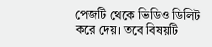পেজটি থেকে ভিডিও ডিলিট করে দেয়। তবে বিষয়টি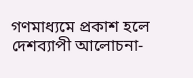গণমাধ্যমে প্রকাশ হলে দেশব্যাপী আলোচনা-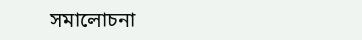সমালোচনা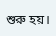শুরু হয়।